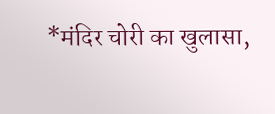*मंदिर चोरी का खुलासा,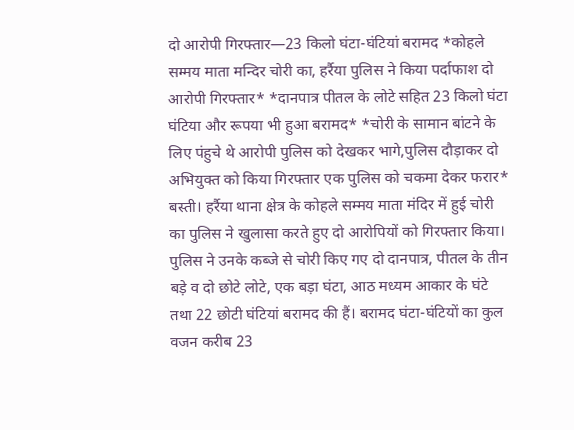दो आरोपी गिरफ्तार—23 किलो घंटा-घंटियां बरामद *कोहले सम्मय माता मन्दिर चोरी का, हर्रैया पुलिस ने किया पर्दाफाश दो आरोपी गिरफ्तार* *दानपात्र पीतल के लोटे सहित 23 किलो घंटा घंटिया और रूपया भी हुआ बरामद* *चोरी के सामान बांटने के लिए पंहुचे थे आरोपी पुलिस को देखकर भागे,पुलिस दौड़ाकर दो अभियुक्त को किया गिरफ्तार एक पुलिस को चकमा देकर फरार* बस्ती। हर्रैया थाना क्षेत्र के कोहले सम्मय माता मंदिर में हुई चोरी का पुलिस ने खुलासा करते हुए दो आरोपियों को गिरफ्तार किया। पुलिस ने उनके कब्जे से चोरी किए गए दो दानपात्र, पीतल के तीन बड़े व दो छोटे लोटे, एक बड़ा घंटा, आठ मध्यम आकार के घंटे तथा 22 छोटी घंटियां बरामद की हैं। बरामद घंटा-घंटियों का कुल वजन करीब 23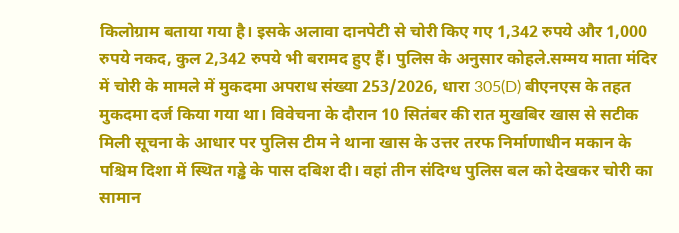किलोग्राम बताया गया है। इसके अलावा दानपेटी से चोरी किए गए 1,342 रुपये और 1,000 रुपये नकद, कुल 2,342 रुपये भी बरामद हुए हैं। पुलिस के अनुसार कोहले.सम्मय माता मंदिर में चोरी के मामले में मुकदमा अपराध संख्या 253/2026, धारा 305(D) बीएनएस के तहत मुकदमा दर्ज किया गया था। विवेचना के दौरान 10 सितंबर की रात मुखबिर खास से सटीक मिली सूचना के आधार पर पुलिस टीम ने थाना खास के उत्तर तरफ निर्माणाधीन मकान के पश्चिम दिशा में स्थित गड्ढे के पास दबिश दी। वहां तीन संदिग्ध पुलिस बल को देखकर चोरी का सामान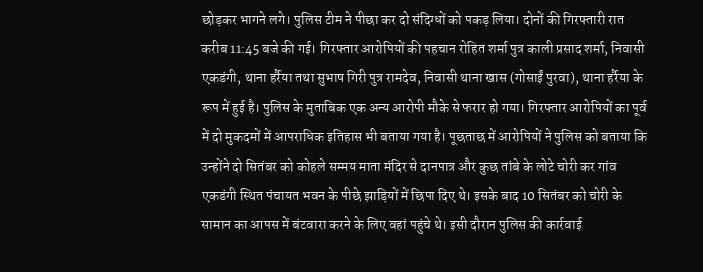छोड़कर भागने लगे। पुलिस टीम ने पीछा कर दो संदिग्धों को पकड़ लिया। दोनों की गिरफ्तारी रात करीब 11:45 बजे की गई। गिरफ्तार आरोपियों की पहचान रोहित शर्मा पुत्र काली प्रसाद शर्मा, निवासी एकडंगी, थाना हर्रैया तथा सुभाष गिरी पुत्र रामदेव, निवासी थाना खास (गोसाईं पुरवा), थाना हर्रैया के रूप में हुई है। पुलिस के मुताबिक एक अन्य आरोपी मौके से फरार हो गया। गिरफ्तार आरोपियों का पूर्व में दो मुकदमों में आपराधिक इतिहास भी बताया गया है। पूछताछ में आरोपियों ने पुलिस को बताया कि उन्होंने दो सितंबर को कोहले सम्मय माता मंदिर से दानपात्र और कुछ तांबे के लोटे चोरी कर गांव एकडंगी स्थित पंचायत भवन के पीछे झाड़ियों में छिपा दिए थे। इसके बाद 10 सितंबर को चोरी के सामान का आपस में बंटवारा करने के लिए वहां पहुंचे थे। इसी दौरान पुलिस की कार्रवाई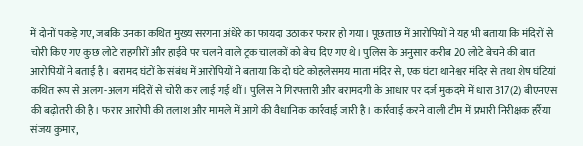में दोनों पकड़े गए, जबकि उनका कथित मुख्य सरगना अंधेरे का फायदा उठाकर फरार हो गया। पूछताछ में आरोपियों ने यह भी बताया कि मंदिरों से चोरी किए गए कुछ लोटे राहगीरों और हाईवे पर चलने वाले ट्रक चालकों को बेच दिए गए थे। पुलिस के अनुसार करीब 20 लोटे बेचने की बात आरोपियों ने बताई है। बरामद घंटों के संबंध में आरोपियों ने बताया कि दो घंटे कोहलेसमय माता मंदिर से, एक घंटा थानेश्वर मंदिर से तथा शेष घंटियां कथित रूप से अलग-अलग मंदिरों से चोरी कर लाई गई थीं। पुलिस ने गिरफ्तारी और बरामदगी के आधार पर दर्ज मुकदमे में धारा 317(2) बीएनएस की बढ़ोतरी की है। फरार आरोपी की तलाश और मामले में आगे की वैधानिक कार्रवाई जारी है। कार्रवाई करने वाली टीम में प्रभारी निरीक्षक हर्रैया संजय कुमार,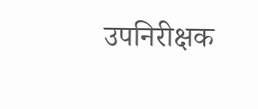उपनिरीक्षक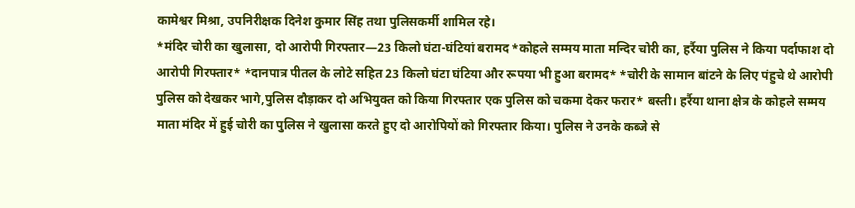कामेश्वर मिश्रा, उपनिरीक्षक दिनेश कुमार सिंह तथा पुलिसकर्मी शामिल रहे।
*मंदिर चोरी का खुलासा, दो आरोपी गिरफ्तार—23 किलो घंटा-घंटियां बरामद *कोहले सम्मय माता मन्दिर चोरी का, हर्रैया पुलिस ने किया पर्दाफाश दो आरोपी गिरफ्तार* *दानपात्र पीतल के लोटे सहित 23 किलो घंटा घंटिया और रूपया भी हुआ बरामद* *चोरी के सामान बांटने के लिए पंहुचे थे आरोपी पुलिस को देखकर भागे,पुलिस दौड़ाकर दो अभियुक्त को किया गिरफ्तार एक पुलिस को चकमा देकर फरार* बस्ती। हर्रैया थाना क्षेत्र के कोहले सम्मय माता मंदिर में हुई चोरी का पुलिस ने खुलासा करते हुए दो आरोपियों को गिरफ्तार किया। पुलिस ने उनके कब्जे से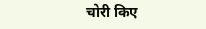चोरी किए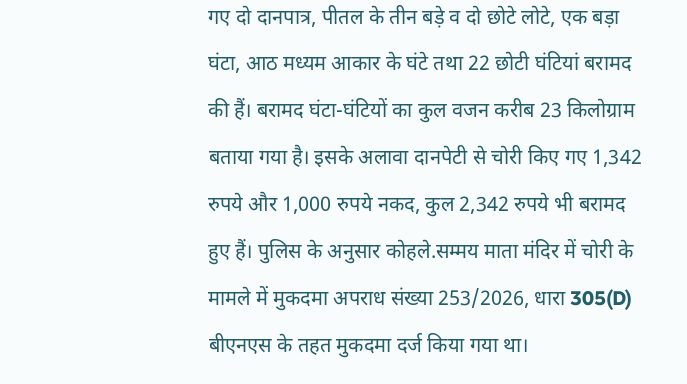गए दो दानपात्र, पीतल के तीन बड़े व दो छोटे लोटे, एक बड़ा घंटा, आठ मध्यम आकार के घंटे तथा 22 छोटी घंटियां बरामद की हैं। बरामद घंटा-घंटियों का कुल वजन करीब 23 किलोग्राम बताया गया है। इसके अलावा दानपेटी से चोरी किए गए 1,342 रुपये और 1,000 रुपये नकद, कुल 2,342 रुपये भी बरामद हुए हैं। पुलिस के अनुसार कोहले.सम्मय माता मंदिर में चोरी के मामले में मुकदमा अपराध संख्या 253/2026, धारा 305(D) बीएनएस के तहत मुकदमा दर्ज किया गया था।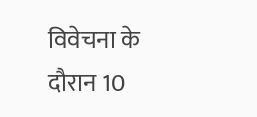विवेचना के दौरान 10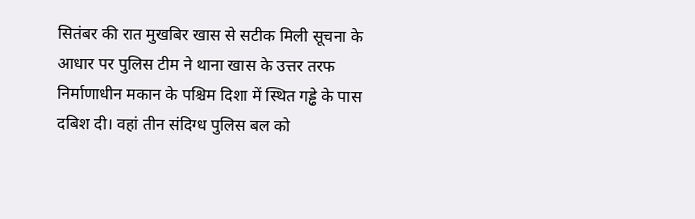सितंबर की रात मुखबिर खास से सटीक मिली सूचना के आधार पर पुलिस टीम ने थाना खास के उत्तर तरफ निर्माणाधीन मकान के पश्चिम दिशा में स्थित गड्ढे के पास दबिश दी। वहां तीन संदिग्ध पुलिस बल को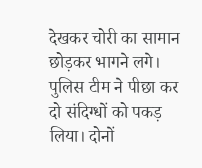देखकर चोरी का सामान छोड़कर भागने लगे। पुलिस टीम ने पीछा कर दो संदिग्धों को पकड़ लिया। दोनों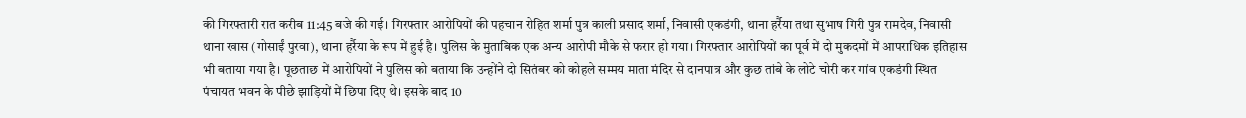की गिरफ्तारी रात करीब 11:45 बजे की गई। गिरफ्तार आरोपियों की पहचान रोहित शर्मा पुत्र काली प्रसाद शर्मा, निवासी एकडंगी, थाना हर्रैया तथा सुभाष गिरी पुत्र रामदेव, निवासी थाना खास (गोसाईं पुरवा), थाना हर्रैया के रूप में हुई है। पुलिस के मुताबिक एक अन्य आरोपी मौके से फरार हो गया। गिरफ्तार आरोपियों का पूर्व में दो मुकदमों में आपराधिक इतिहास भी बताया गया है। पूछताछ में आरोपियों ने पुलिस को बताया कि उन्होंने दो सितंबर को कोहले सम्मय माता मंदिर से दानपात्र और कुछ तांबे के लोटे चोरी कर गांव एकडंगी स्थित पंचायत भवन के पीछे झाड़ियों में छिपा दिए थे। इसके बाद 10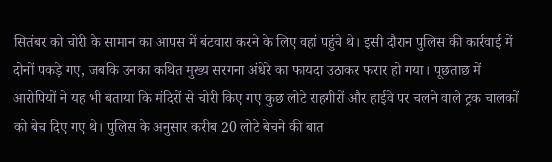सितंबर को चोरी के सामान का आपस में बंटवारा करने के लिए वहां पहुंचे थे। इसी दौरान पुलिस की कार्रवाई में दोनों पकड़े गए, जबकि उनका कथित मुख्य सरगना अंधेरे का फायदा उठाकर फरार हो गया। पूछताछ में आरोपियों ने यह भी बताया कि मंदिरों से चोरी किए गए कुछ लोटे राहगीरों और हाईवे पर चलने वाले ट्रक चालकों को बेच दिए गए थे। पुलिस के अनुसार करीब 20 लोटे बेचने की बात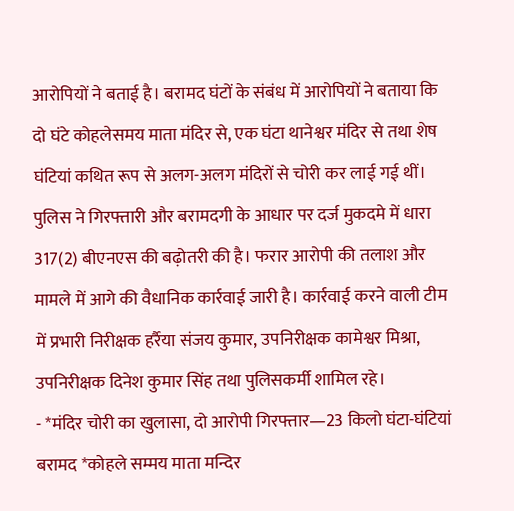आरोपियों ने बताई है। बरामद घंटों के संबंध में आरोपियों ने बताया कि दो घंटे कोहलेसमय माता मंदिर से, एक घंटा थानेश्वर मंदिर से तथा शेष घंटियां कथित रूप से अलग-अलग मंदिरों से चोरी कर लाई गई थीं। पुलिस ने गिरफ्तारी और बरामदगी के आधार पर दर्ज मुकदमे में धारा 317(2) बीएनएस की बढ़ोतरी की है। फरार आरोपी की तलाश और मामले में आगे की वैधानिक कार्रवाई जारी है। कार्रवाई करने वाली टीम में प्रभारी निरीक्षक हर्रैया संजय कुमार, उपनिरीक्षक कामेश्वर मिश्रा, उपनिरीक्षक दिनेश कुमार सिंह तथा पुलिसकर्मी शामिल रहे।
- *मंदिर चोरी का खुलासा, दो आरोपी गिरफ्तार—23 किलो घंटा-घंटियां बरामद *कोहले सम्मय माता मन्दिर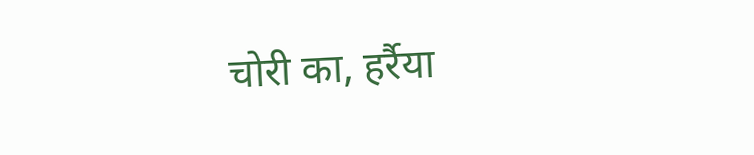चोरी का, हर्रैया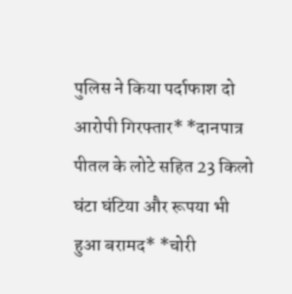पुलिस ने किया पर्दाफाश दो आरोपी गिरफ्तार* *दानपात्र पीतल के लोटे सहित 23 किलो घंटा घंटिया और रूपया भी हुआ बरामद* *चोरी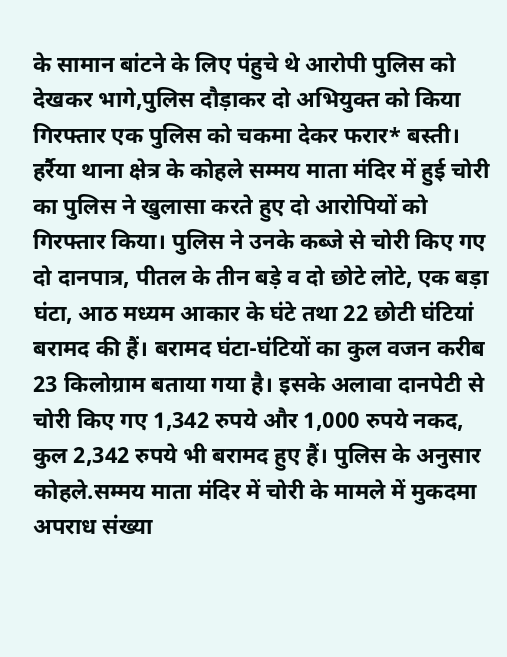के सामान बांटने के लिए पंहुचे थे आरोपी पुलिस को देखकर भागे,पुलिस दौड़ाकर दो अभियुक्त को किया गिरफ्तार एक पुलिस को चकमा देकर फरार* बस्ती। हर्रैया थाना क्षेत्र के कोहले सम्मय माता मंदिर में हुई चोरी का पुलिस ने खुलासा करते हुए दो आरोपियों को गिरफ्तार किया। पुलिस ने उनके कब्जे से चोरी किए गए दो दानपात्र, पीतल के तीन बड़े व दो छोटे लोटे, एक बड़ा घंटा, आठ मध्यम आकार के घंटे तथा 22 छोटी घंटियां बरामद की हैं। बरामद घंटा-घंटियों का कुल वजन करीब 23 किलोग्राम बताया गया है। इसके अलावा दानपेटी से चोरी किए गए 1,342 रुपये और 1,000 रुपये नकद, कुल 2,342 रुपये भी बरामद हुए हैं। पुलिस के अनुसार कोहले.सम्मय माता मंदिर में चोरी के मामले में मुकदमा अपराध संख्या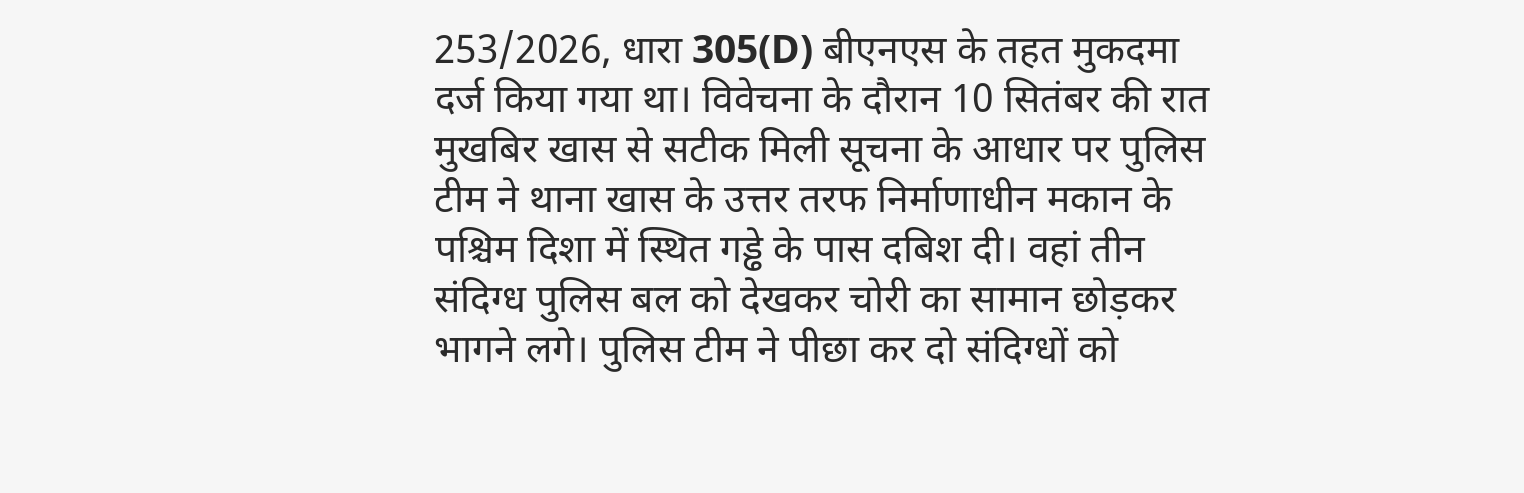253/2026, धारा 305(D) बीएनएस के तहत मुकदमा दर्ज किया गया था। विवेचना के दौरान 10 सितंबर की रात मुखबिर खास से सटीक मिली सूचना के आधार पर पुलिस टीम ने थाना खास के उत्तर तरफ निर्माणाधीन मकान के पश्चिम दिशा में स्थित गड्ढे के पास दबिश दी। वहां तीन संदिग्ध पुलिस बल को देखकर चोरी का सामान छोड़कर भागने लगे। पुलिस टीम ने पीछा कर दो संदिग्धों को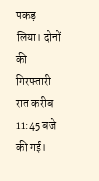पकड़ लिया। दोनों की गिरफ्तारी रात करीब 11:45 बजे की गई।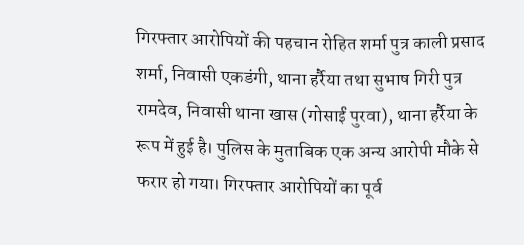गिरफ्तार आरोपियों की पहचान रोहित शर्मा पुत्र काली प्रसाद शर्मा, निवासी एकडंगी, थाना हर्रैया तथा सुभाष गिरी पुत्र रामदेव, निवासी थाना खास (गोसाईं पुरवा), थाना हर्रैया के रूप में हुई है। पुलिस के मुताबिक एक अन्य आरोपी मौके से फरार हो गया। गिरफ्तार आरोपियों का पूर्व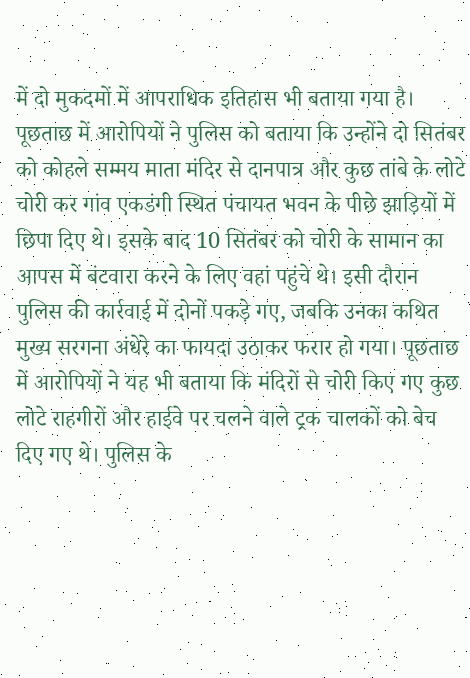में दो मुकदमों में आपराधिक इतिहास भी बताया गया है। पूछताछ में आरोपियों ने पुलिस को बताया कि उन्होंने दो सितंबर को कोहले सम्मय माता मंदिर से दानपात्र और कुछ तांबे के लोटे चोरी कर गांव एकडंगी स्थित पंचायत भवन के पीछे झाड़ियों में छिपा दिए थे। इसके बाद 10 सितंबर को चोरी के सामान का आपस में बंटवारा करने के लिए वहां पहुंचे थे। इसी दौरान पुलिस की कार्रवाई में दोनों पकड़े गए, जबकि उनका कथित मुख्य सरगना अंधेरे का फायदा उठाकर फरार हो गया। पूछताछ में आरोपियों ने यह भी बताया कि मंदिरों से चोरी किए गए कुछ लोटे राहगीरों और हाईवे पर चलने वाले ट्रक चालकों को बेच दिए गए थे। पुलिस के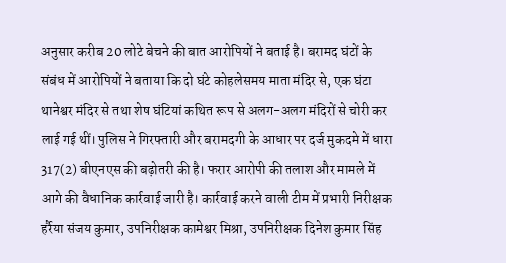अनुसार करीब 20 लोटे बेचने की बात आरोपियों ने बताई है। बरामद घंटों के संबंध में आरोपियों ने बताया कि दो घंटे कोहलेसमय माता मंदिर से, एक घंटा थानेश्वर मंदिर से तथा शेष घंटियां कथित रूप से अलग-अलग मंदिरों से चोरी कर लाई गई थीं। पुलिस ने गिरफ्तारी और बरामदगी के आधार पर दर्ज मुकदमे में धारा 317(2) बीएनएस की बढ़ोतरी की है। फरार आरोपी की तलाश और मामले में आगे की वैधानिक कार्रवाई जारी है। कार्रवाई करने वाली टीम में प्रभारी निरीक्षक हर्रैया संजय कुमार, उपनिरीक्षक कामेश्वर मिश्रा, उपनिरीक्षक दिनेश कुमार सिंह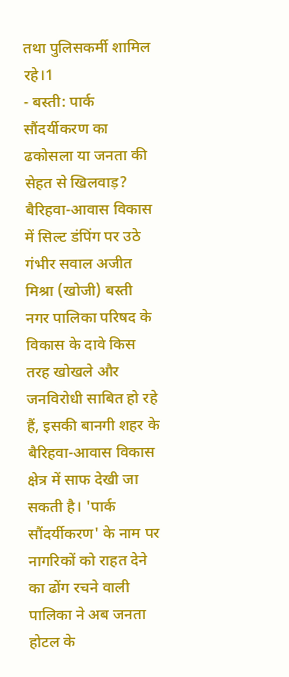तथा पुलिसकर्मी शामिल रहे।1
- बस्ती: पार्क सौंदर्यीकरण का ढकोसला या जनता की सेहत से खिलवाड़? बैरिहवा-आवास विकास में सिल्ट डंपिंग पर उठे गंभीर सवाल अजीत मिश्रा (खोजी) बस्ती नगर पालिका परिषद के विकास के दावे किस तरह खोखले और जनविरोधी साबित हो रहे हैं, इसकी बानगी शहर के बैरिहवा-आवास विकास क्षेत्र में साफ देखी जा सकती है। 'पार्क सौंदर्यीकरण' के नाम पर नागरिकों को राहत देने का ढोंग रचने वाली पालिका ने अब जनता होटल के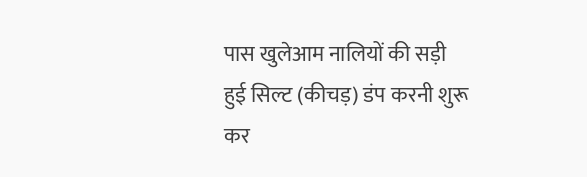पास खुलेआम नालियों की सड़ी हुई सिल्ट (कीचड़) डंप करनी शुरू कर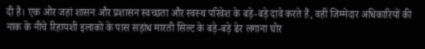दी है। एक ओर जहां शासन और प्रशासन स्वच्छता और स्वस्थ परिवेश के बड़े-बड़े दावे करते हैं, वहीं जिम्मेदार अधिकारियों की नाक के नीचे रिहायशी इलाकों के पास सड़ांध मारती सिल्ट के बड़े-बड़े ढेर लगाना घोर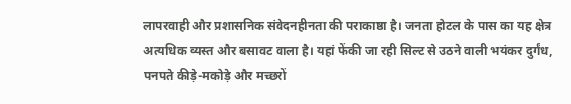लापरवाही और प्रशासनिक संवेदनहीनता की पराकाष्ठा है। जनता होटल के पास का यह क्षेत्र अत्यधिक व्यस्त और बसावट वाला है। यहां फेंकी जा रही सिल्ट से उठने वाली भयंकर दुर्गंध, पनपते कीड़े-मकोड़े और मच्छरों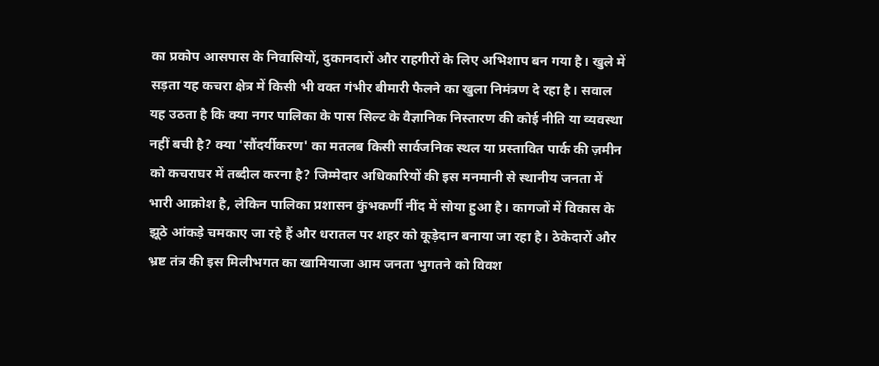का प्रकोप आसपास के निवासियों, दुकानदारों और राहगीरों के लिए अभिशाप बन गया है। खुले में सड़ता यह कचरा क्षेत्र में किसी भी वक्त गंभीर बीमारी फैलने का खुला निमंत्रण दे रहा है। सवाल यह उठता है कि क्या नगर पालिका के पास सिल्ट के वैज्ञानिक निस्तारण की कोई नीति या व्यवस्था नहीं बची है? क्या 'सौंदर्यीकरण' का मतलब किसी सार्वजनिक स्थल या प्रस्तावित पार्क की ज़मीन को कचराघर में तब्दील करना है? जिम्मेदार अधिकारियों की इस मनमानी से स्थानीय जनता में भारी आक्रोश है, लेकिन पालिका प्रशासन कुंभकर्णी नींद में सोया हुआ है। कागजों में विकास के झूठे आंकड़े चमकाए जा रहे हैं और धरातल पर शहर को कूड़ेदान बनाया जा रहा है। ठेकेदारों और भ्रष्ट तंत्र की इस मिलीभगत का खामियाजा आम जनता भुगतने को विवश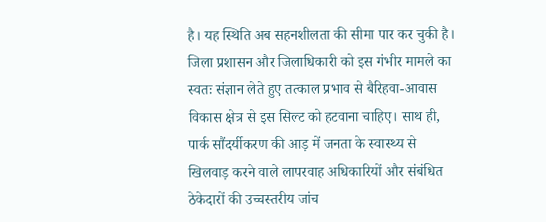है। यह स्थिति अब सहनशीलता की सीमा पार कर चुकी है। जिला प्रशासन और जिलाधिकारी को इस गंभीर मामले का स्वतः संज्ञान लेते हुए तत्काल प्रभाव से बैरिहवा-आवास विकास क्षेत्र से इस सिल्ट को हटवाना चाहिए। साथ ही, पार्क सौंदर्यीकरण की आड़ में जनता के स्वास्थ्य से खिलवाड़ करने वाले लापरवाह अधिकारियों और संबंधित ठेकेदारों की उच्चस्तरीय जांच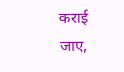कराई जाए,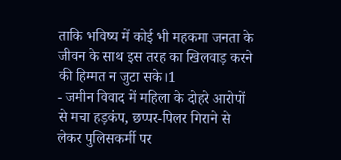ताकि भविष्य में कोई भी महकमा जनता के जीवन के साथ इस तरह का खिलवाड़ करने की हिम्मत न जुटा सके।1
- जमीन विवाद में महिला के दोहरे आरोपों से मचा हड़कंप, छप्पर-पिलर गिराने से लेकर पुलिसकर्मी पर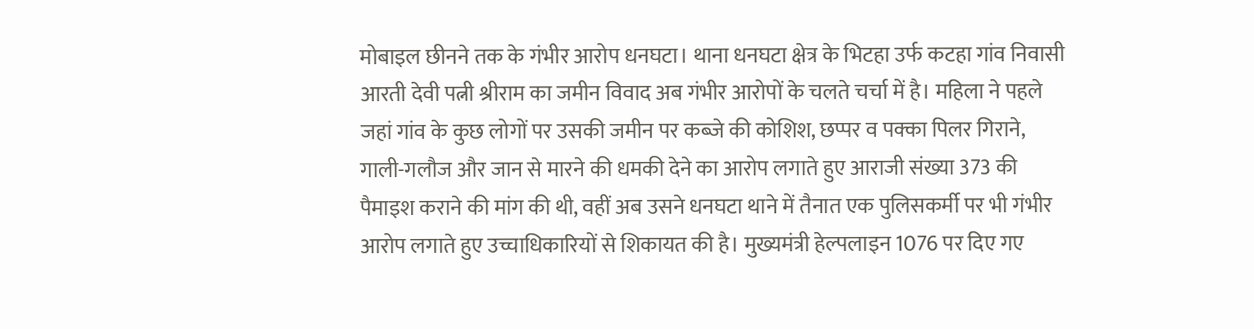मोबाइल छीनने तक के गंभीर आरोप धनघटा। थाना धनघटा क्षेत्र के भिटहा उर्फ कटहा गांव निवासी आरती देवी पत्नी श्रीराम का जमीन विवाद अब गंभीर आरोपों के चलते चर्चा में है। महिला ने पहले जहां गांव के कुछ लोगों पर उसकी जमीन पर कब्जे की कोशिश, छप्पर व पक्का पिलर गिराने, गाली-गलौज और जान से मारने की धमकी देने का आरोप लगाते हुए आराजी संख्या 373 की पैमाइश कराने की मांग की थी, वहीं अब उसने धनघटा थाने में तैनात एक पुलिसकर्मी पर भी गंभीर आरोप लगाते हुए उच्चाधिकारियों से शिकायत की है। मुख्यमंत्री हेल्पलाइन 1076 पर दिए गए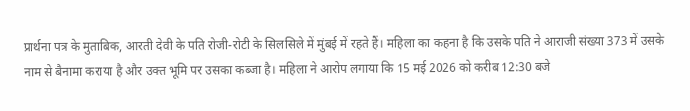प्रार्थना पत्र के मुताबिक, आरती देवी के पति रोजी-रोटी के सिलसिले में मुंबई में रहते हैं। महिला का कहना है कि उसके पति ने आराजी संख्या 373 में उसके नाम से बैनामा कराया है और उक्त भूमि पर उसका कब्जा है। महिला ने आरोप लगाया कि 15 मई 2026 को करीब 12:30 बजे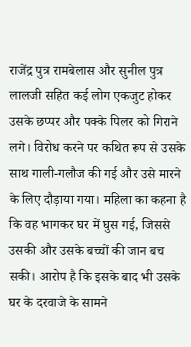राजेंद्र पुत्र रामबेलास और सुनील पुत्र लालजी सहित कई लोग एकजुट होकर उसके छप्पर और पक्के पिलर को गिराने लगे। विरोध करने पर कथित रूप से उसके साथ गाली-गलौज की गई और उसे मारने के लिए दौड़ाया गया। महिला का कहना है कि वह भागकर घर में घुस गई, जिससे उसकी और उसके बच्चों की जान बच सकी। आरोप है कि इसके बाद भी उसके घर के दरवाजे के सामने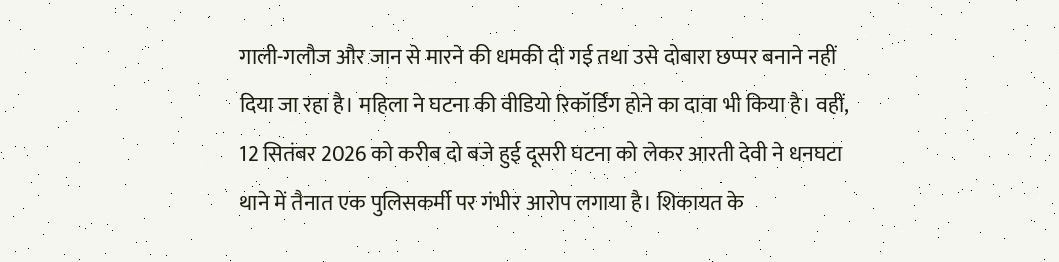गाली-गलौज और जान से मारने की धमकी दी गई तथा उसे दोबारा छप्पर बनाने नहीं दिया जा रहा है। महिला ने घटना की वीडियो रिकॉर्डिंग होने का दावा भी किया है। वहीं, 12 सितंबर 2026 को करीब दो बजे हुई दूसरी घटना को लेकर आरती देवी ने धनघटा थाने में तैनात एक पुलिसकर्मी पर गंभीर आरोप लगाया है। शिकायत के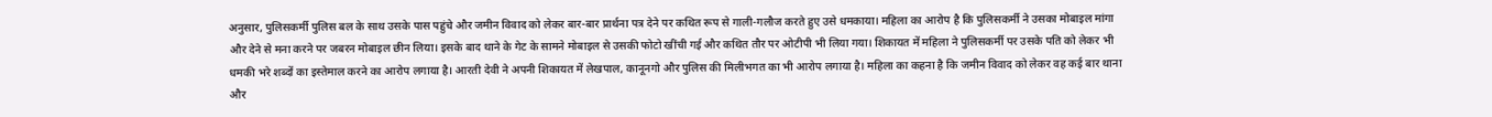अनुसार, पुलिसकर्मी पुलिस बल के साथ उसके पास पहुंचे और जमीन विवाद को लेकर बार-बार प्रार्थना पत्र देने पर कथित रूप से गाली-गलौज करते हुए उसे धमकाया। महिला का आरोप है कि पुलिसकर्मी ने उसका मोबाइल मांगा और देने से मना करने पर जबरन मोबाइल छीन लिया। इसके बाद थाने के गेट के सामने मोबाइल से उसकी फोटो खींची गई और कथित तौर पर ओटीपी भी लिया गया। शिकायत में महिला ने पुलिसकर्मी पर उसके पति को लेकर भी धमकी भरे शब्दों का इस्तेमाल करने का आरोप लगाया है। आरती देवी ने अपनी शिकायत में लेखपाल, कानूनगो और पुलिस की मिलीभगत का भी आरोप लगाया है। महिला का कहना है कि जमीन विवाद को लेकर वह कई बार थाना और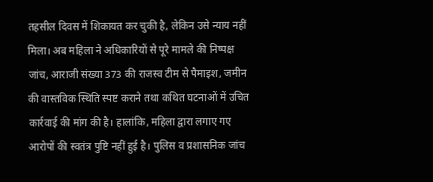तहसील दिवस में शिकायत कर चुकी है, लेकिन उसे न्याय नहीं मिला। अब महिला ने अधिकारियों से पूरे मामले की निष्पक्ष जांच, आराजी संख्या 373 की राजस्व टीम से पैमाइश, जमीन की वास्तविक स्थिति स्पष्ट कराने तथा कथित घटनाओं में उचित कार्रवाई की मांग की है। हालांकि, महिला द्वारा लगाए गए आरोपों की स्वतंत्र पुष्टि नहीं हुई है। पुलिस व प्रशासनिक जांच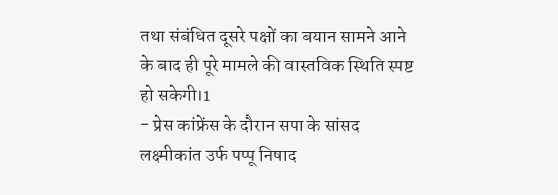तथा संबंधित दूसरे पक्षों का बयान सामने आने के बाद ही पूरे मामले की वास्तविक स्थिति स्पष्ट हो सकेगी।1
- प्रेस कांफ्रेंस के दौरान सपा के सांसद लक्ष्मीकांत उर्फ पप्पू निषाद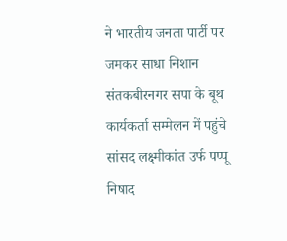ने भारतीय जनता पार्टी पर जमकर साधा निशान संतकबीरनगर सपा के बूथ कार्यकर्ता सम्मेलन में पहुंचे सांसद लक्ष्मीकांत उर्फ पप्पू निषाद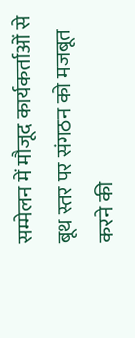सम्मेलन में मौजूद कार्यकर्ताओं से बूथ स्तर पर संगठन को मजबूत करने की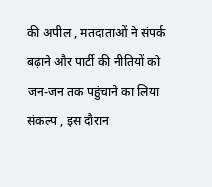की अपील , मतदाताओं ने संपर्क बढ़ाने और पार्टी की नीतियों को जन-जन तक पहुंचाने का लिया संकल्प , इस दौरान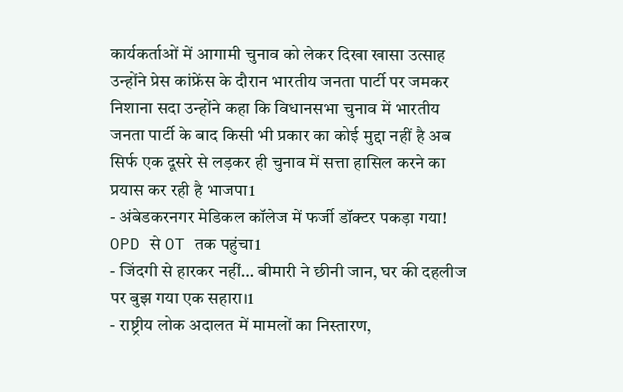कार्यकर्ताओं में आगामी चुनाव को लेकर दिखा खासा उत्साह उन्होंने प्रेस कांफ्रेंस के दौरान भारतीय जनता पार्टी पर जमकर निशाना सदा उन्होंने कहा कि विधानसभा चुनाव में भारतीय जनता पार्टी के बाद किसी भी प्रकार का कोई मुद्दा नहीं है अब सिर्फ एक दूसरे से लड़कर ही चुनाव में सत्ता हासिल करने का प्रयास कर रही है भाजपा1
- अंबेडकरनगर मेडिकल कॉलेज में फर्जी डॉक्टर पकड़ा गया! OPD से OT तक पहुंचा1
- जिंदगी से हारकर नहीं… बीमारी ने छीनी जान, घर की दहलीज पर बुझ गया एक सहारा।1
- राष्ट्रीय लोक अदालत में मामलों का निस्तारण,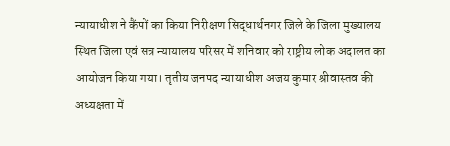न्यायाधीश ने कैंपों का किया निरीक्षण सिद्धार्थनगर जिले के जिला मुख्यालय स्थित जिला एवं सत्र न्यायालय परिसर में शनिवार को राष्ट्रीय लोक अदालत का आयोजन किया गया। तृतीय जनपद न्यायाधीश अजय कुमार श्रीवास्तव की अध्यक्षता में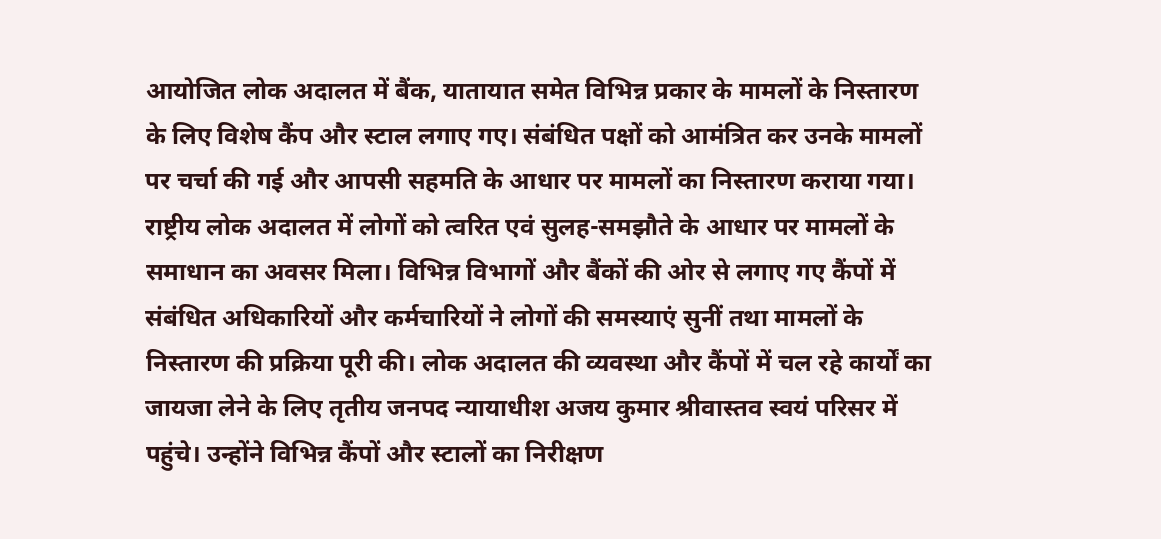आयोजित लोक अदालत में बैंक, यातायात समेत विभिन्न प्रकार के मामलों के निस्तारण के लिए विशेष कैंप और स्टाल लगाए गए। संबंधित पक्षों को आमंत्रित कर उनके मामलों पर चर्चा की गई और आपसी सहमति के आधार पर मामलों का निस्तारण कराया गया। राष्ट्रीय लोक अदालत में लोगों को त्वरित एवं सुलह-समझौते के आधार पर मामलों के समाधान का अवसर मिला। विभिन्न विभागों और बैंकों की ओर से लगाए गए कैंपों में संबंधित अधिकारियों और कर्मचारियों ने लोगों की समस्याएं सुनीं तथा मामलों के निस्तारण की प्रक्रिया पूरी की। लोक अदालत की व्यवस्था और कैंपों में चल रहे कार्यों का जायजा लेने के लिए तृतीय जनपद न्यायाधीश अजय कुमार श्रीवास्तव स्वयं परिसर में पहुंचे। उन्होंने विभिन्न कैंपों और स्टालों का निरीक्षण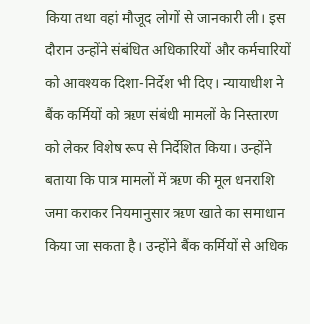किया तथा वहां मौजूद लोगों से जानकारी ली। इस दौरान उन्होंने संबंधित अधिकारियों और कर्मचारियों को आवश्यक दिशा-निर्देश भी दिए। न्यायाधीश ने बैंक कर्मियों को ऋण संबंधी मामलों के निस्तारण को लेकर विशेष रूप से निर्देशित किया। उन्होंने बताया कि पात्र मामलों में ऋण की मूल धनराशि जमा कराकर नियमानुसार ऋण खाते का समाधान किया जा सकता है। उन्होंने बैंक कर्मियों से अधिक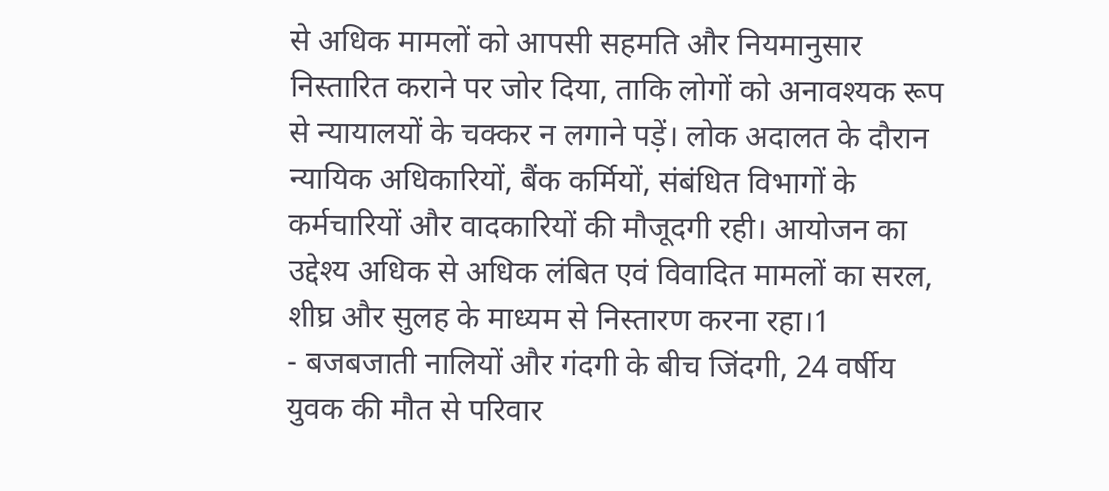से अधिक मामलों को आपसी सहमति और नियमानुसार निस्तारित कराने पर जोर दिया, ताकि लोगों को अनावश्यक रूप से न्यायालयों के चक्कर न लगाने पड़ें। लोक अदालत के दौरान न्यायिक अधिकारियों, बैंक कर्मियों, संबंधित विभागों के कर्मचारियों और वादकारियों की मौजूदगी रही। आयोजन का उद्देश्य अधिक से अधिक लंबित एवं विवादित मामलों का सरल, शीघ्र और सुलह के माध्यम से निस्तारण करना रहा।1
- बजबजाती नालियों और गंदगी के बीच जिंदगी, 24 वर्षीय युवक की मौत से परिवार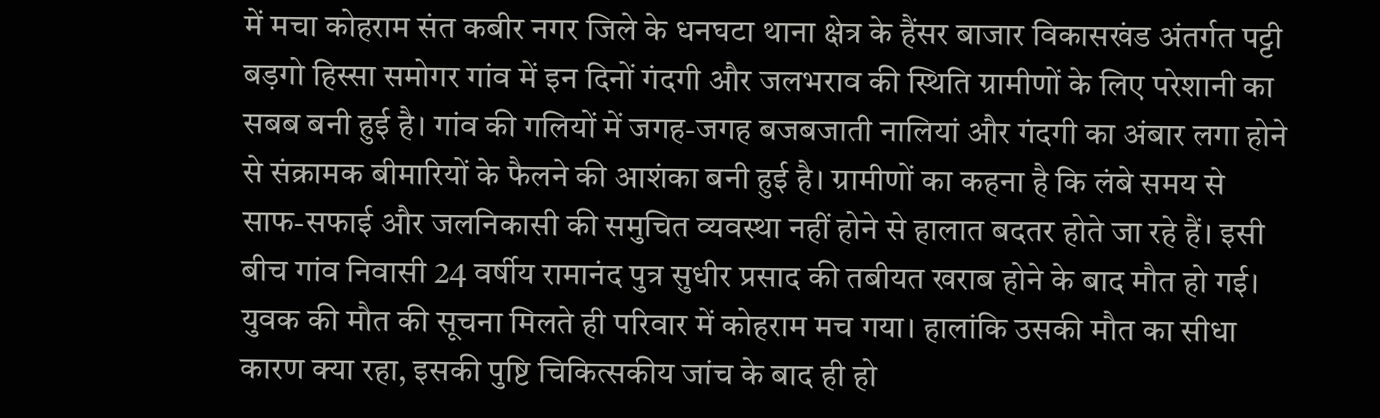में मचा कोहराम संत कबीर नगर जिले के धनघटा थाना क्षेत्र के हैंसर बाजार विकासखंड अंतर्गत पट्टी बड़गो हिस्सा समोगर गांव में इन दिनों गंदगी और जलभराव की स्थिति ग्रामीणों के लिए परेशानी का सबब बनी हुई है। गांव की गलियों में जगह-जगह बजबजाती नालियां और गंदगी का अंबार लगा होने से संक्रामक बीमारियों के फैलने की आशंका बनी हुई है। ग्रामीणों का कहना है कि लंबे समय से साफ-सफाई और जलनिकासी की समुचित व्यवस्था नहीं होने से हालात बदतर होते जा रहे हैं। इसी बीच गांव निवासी 24 वर्षीय रामानंद पुत्र सुधीर प्रसाद की तबीयत खराब होने के बाद मौत हो गई। युवक की मौत की सूचना मिलते ही परिवार में कोहराम मच गया। हालांकि उसकी मौत का सीधा कारण क्या रहा, इसकी पुष्टि चिकित्सकीय जांच के बाद ही हो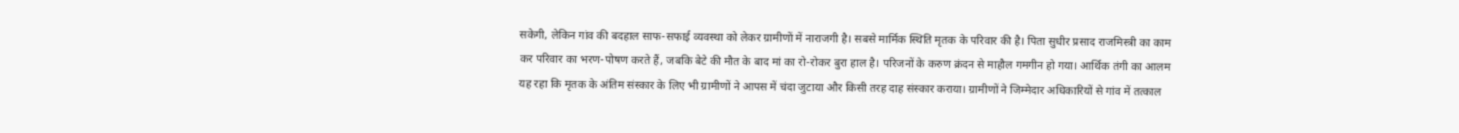सकेगी, लेकिन गांव की बदहाल साफ-सफाई व्यवस्था को लेकर ग्रामीणों में नाराजगी है। सबसे मार्मिक स्थिति मृतक के परिवार की है। पिता सुधीर प्रसाद राजमिस्त्री का काम कर परिवार का भरण-पोषण करते हैं, जबकि बेटे की मौत के बाद मां का रो-रोकर बुरा हाल है। परिजनों के करुण क्रंदन से माहौल गमगीन हो गया। आर्थिक तंगी का आलम यह रहा कि मृतक के अंतिम संस्कार के लिए भी ग्रामीणों ने आपस में चंदा जुटाया और किसी तरह दाह संस्कार कराया। ग्रामीणों ने जिम्मेदार अधिकारियों से गांव में तत्काल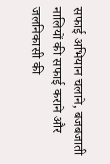सफाई अभियान चलाने, बजबजाती नालियों की सफाई कराने और जलनिकासी की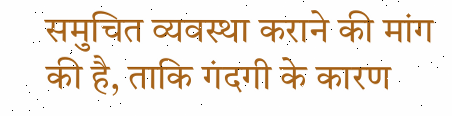समुचित व्यवस्था कराने की मांग की है, ताकि गंदगी के कारण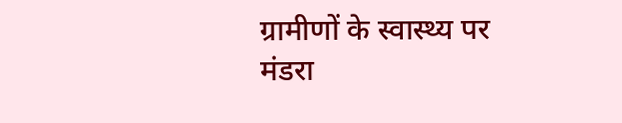ग्रामीणों के स्वास्थ्य पर मंडरा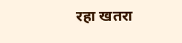रहा खतरा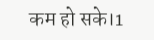कम हो सके।1